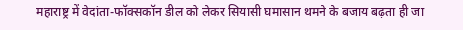महाराष्ट्र में वेदांता-फॉक्सकॉन डील को लेकर सियासी घमासान थमने के बजाय बढ़ता ही जा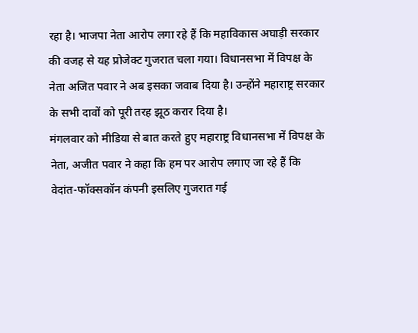रहा है। भाजपा नेता आरोप लगा रहे हैं कि महाविकास अघाड़ी सरकार की वजह से यह प्रोजेक्ट गुजरात चला गया। विधानसभा में विपक्ष के नेता अजित पवार ने अब इसका जवाब दिया है। उन्होंने महाराष्ट्र सरकार के सभी दावों को पूरी तरह झूठ करार दिया है।
मंगलवार को मीडिया से बात करते हुए महाराष्ट्र विधानसभा में विपक्ष के नेता, अजीत पवार ने कहा कि हम पर आरोप लगाए जा रहे हैं कि वेदांत-फॉक्सकॉन कंपनी इसलिए गुजरात गई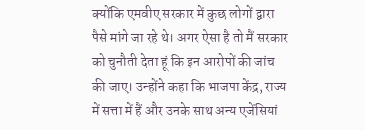क्योंकि एमवीए सरकार में कुछ लोगों द्वारा पैसे मांगे जा रहे थे। अगर ऐसा है तो मैं सरकार को चुनौती देता हूं कि इन आरोपों की जांच की जाए। उन्होंने कहा कि भाजपा केंद्र, राज्य में सत्ता में हैं और उनके साथ अन्य एजेंसियां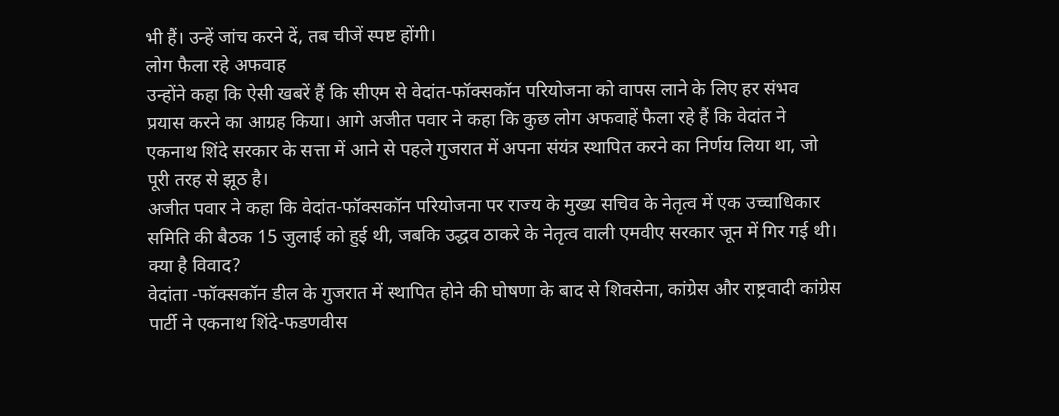भी हैं। उन्हें जांच करने दें, तब चीजें स्पष्ट होंगी।
लोग फैला रहे अफवाह
उन्होंने कहा कि ऐसी खबरें हैं कि सीएम से वेदांत-फॉक्सकॉन परियोजना को वापस लाने के लिए हर संभव प्रयास करने का आग्रह किया। आगे अजीत पवार ने कहा कि कुछ लोग अफवाहें फैला रहे हैं कि वेदांत ने एकनाथ शिंदे सरकार के सत्ता में आने से पहले गुजरात में अपना संयंत्र स्थापित करने का निर्णय लिया था, जो पूरी तरह से झूठ है।
अजीत पवार ने कहा कि वेदांत-फॉक्सकॉन परियोजना पर राज्य के मुख्य सचिव के नेतृत्व में एक उच्चाधिकार समिति की बैठक 15 जुलाई को हुई थी, जबकि उद्धव ठाकरे के नेतृत्व वाली एमवीए सरकार जून में गिर गई थी।
क्या है विवाद?
वेदांता -फॉक्सकॉन डील के गुजरात में स्थापित होने की घोषणा के बाद से शिवसेना, कांग्रेस और राष्ट्रवादी कांग्रेस पार्टी ने एकनाथ शिंदे-फडणवीस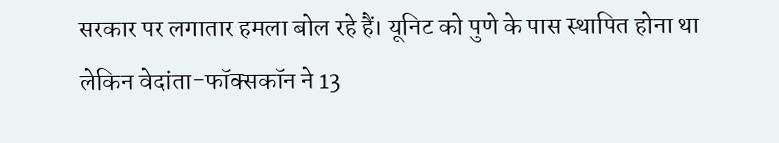सरकार पर लगातार हमला बोल रहे हैं। यूनिट को पुणे के पास स्थापित होना था लेकिन वेदांता-फॉक्सकॉन ने 13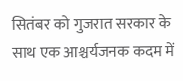सितंबर को गुजरात सरकार के साथ एक आश्चर्यजनक कदम में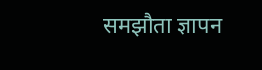समझौता ज्ञापन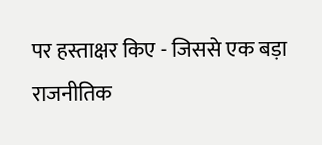पर हस्ताक्षर किए - जिससे एक बड़ा राजनीतिक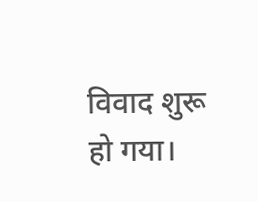विवाद शुरू हो गया।